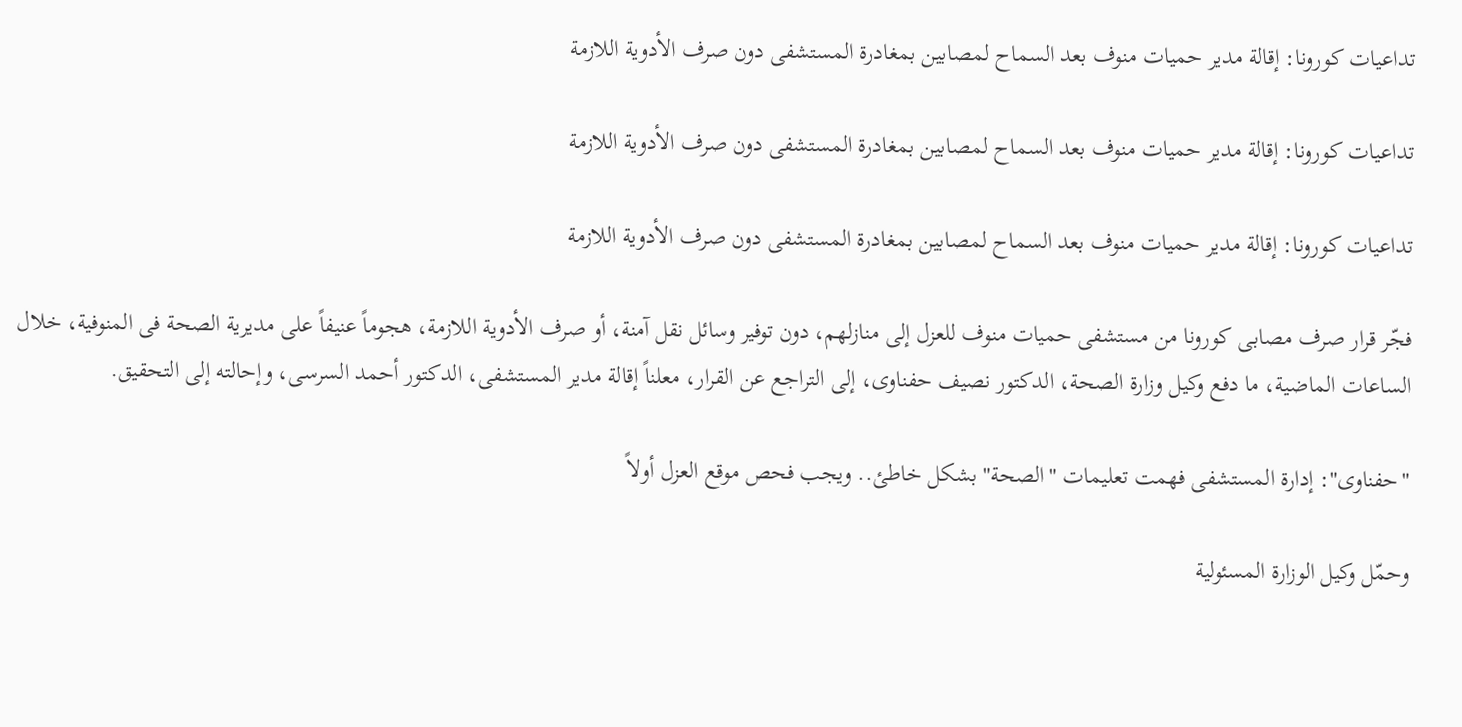تداعيات كورونا: إقالة مدير حميات منوف بعد السماح لمصابين بمغادرة المستشفى دون صرف الأدوية اللازمة

تداعيات كورونا: إقالة مدير حميات منوف بعد السماح لمصابين بمغادرة المستشفى دون صرف الأدوية اللازمة

تداعيات كورونا: إقالة مدير حميات منوف بعد السماح لمصابين بمغادرة المستشفى دون صرف الأدوية اللازمة

فجّر قرار صرف مصابى كورونا من مستشفى حميات منوف للعزل إلى منازلهم، دون توفير وسائل نقل آمنة، أو صرف الأدوية اللازمة، هجوماً عنيفاً على مديرية الصحة فى المنوفية، خلال الساعات الماضية، ما دفع وكيل وزارة الصحة، الدكتور نصيف حفناوى، إلى التراجع عن القرار، معلناً إقالة مدير المستشفى، الدكتور أحمد السرسى، وإحالته إلى التحقيق.

"حفناوى": إدارة المستشفى فهمت تعليمات "الصحة" بشكل خاطئ.. ويجب فحص موقع العزل أولاً

وحمّل وكيل الوزارة المسئولية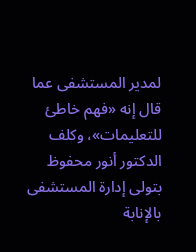لمدير المستشفى عما قال إنه «فهم خاطئ للتعليمات»، وكلف الدكتور أنور محفوظ بتولى إدارة المستشفى بالإنابة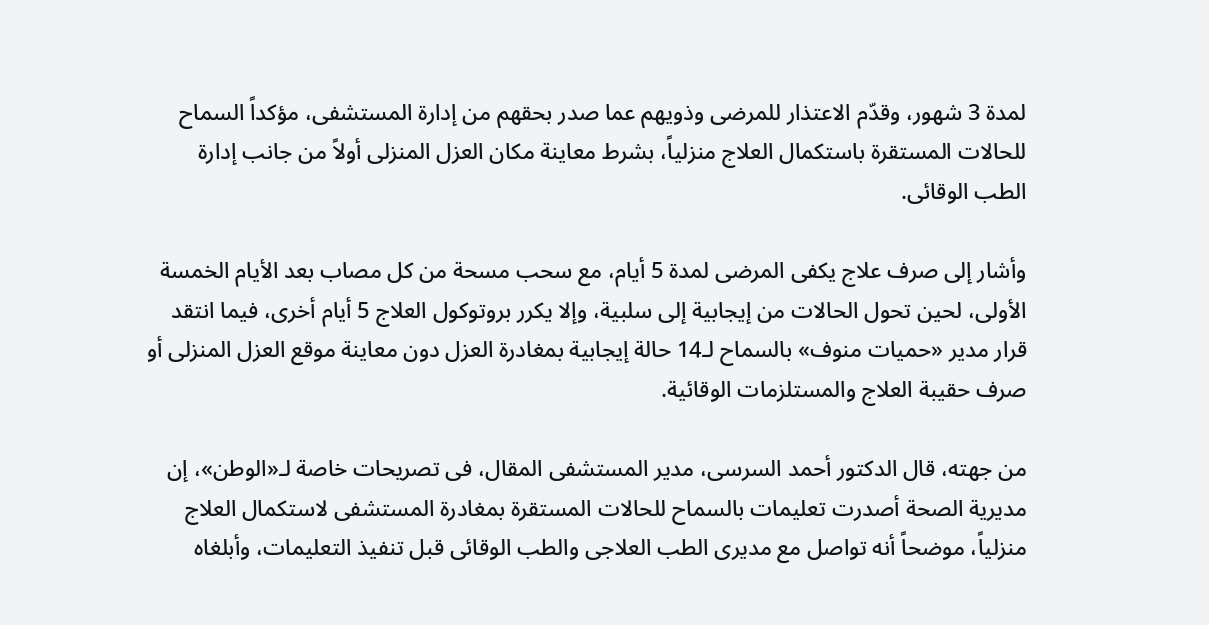لمدة 3 شهور، وقدّم الاعتذار للمرضى وذويهم عما صدر بحقهم من إدارة المستشفى، مؤكداً السماح للحالات المستقرة باستكمال العلاج منزلياً، بشرط معاينة مكان العزل المنزلى أولاً من جانب إدارة الطب الوقائى.

وأشار إلى صرف علاج يكفى المرضى لمدة 5 أيام، مع سحب مسحة من كل مصاب بعد الأيام الخمسة الأولى، لحين تحول الحالات من إيجابية إلى سلبية، وإلا يكرر بروتوكول العلاج 5 أيام أخرى، فيما انتقد قرار مدير «حميات منوف» بالسماح لـ14 حالة إيجابية بمغادرة العزل دون معاينة موقع العزل المنزلى أو صرف حقيبة العلاج والمستلزمات الوقائية.

من جهته، قال الدكتور أحمد السرسى، مدير المستشفى المقال، فى تصريحات خاصة لـ«الوطن»، إن مديرية الصحة أصدرت تعليمات بالسماح للحالات المستقرة بمغادرة المستشفى لاستكمال العلاج منزلياً، موضحاً أنه تواصل مع مديرى الطب العلاجى والطب الوقائى قبل تنفيذ التعليمات، وأبلغاه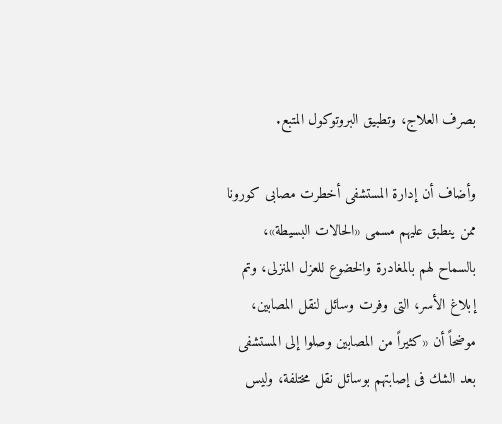بصرف العلاج، وتطبيق البروتوكول المتبع.

وأضاف أن إدارة المستشفى أخطرت مصابى كورونا ممن ينطبق عليهم مسمى «الحالات البسيطة»، بالسماح لهم بالمغادرة والخضوع للعزل المنزلى، وتم إبلاغ الأسر، التى وفرت وسائل لنقل المصابين، موضحاً أن «كثيراً من المصابين وصلوا إلى المستشفى بعد الشك فى إصابتهم بوسائل نقل مختلفة، وليس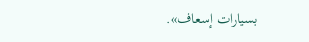بسيارات إسعاف».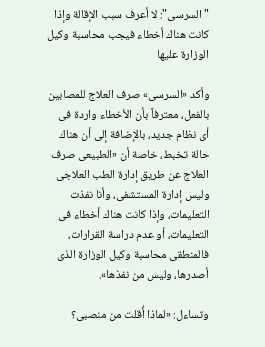"السرسى": لا أعرف سبب الإقالة وإذا كانت هناك أخطاء فيجب محاسبة وكيل الوزارة عليها

وأكد «السرسى» صرف العلاج للمصابين بالفعل، معترفاً بأن الأخطاء واردة فى أى نظام جديد، بالإضافة إلى أن هناك حالة تخبط، خاصة أن «الطبيعى صرف العلاج عن طريق إدارة الطب العلاجى وليس إدارة المستشفى، وأنا نفذت التعليمات، وإذا كانت هناك أخطاء فى التعليمات، أو عدم دراسة القرارات، فالمنطقى محاسبة وكيل الوزارة الذى أصدرها، وليس من نفذها».

وتساءل: «لماذا أُقلت من منصبى؟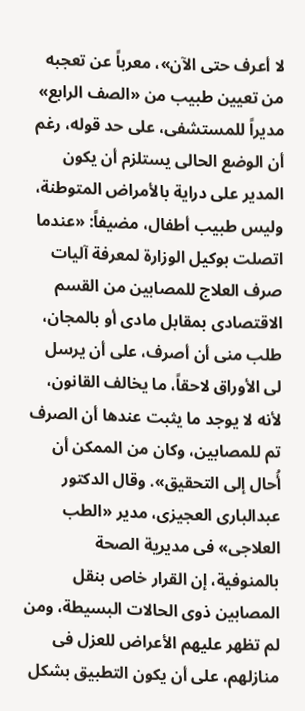لا أعرف حتى الآن»، معرباً عن تعجبه من تعيين طبيب من «الصف الرابع» مديراً للمستشفى، على حد قوله، رغم أن الوضع الحالى يستلزم أن يكون المدير على دراية بالأمراض المتوطنة، وليس طبيب أطفال، مضيفاً: «عندما اتصلت بوكيل الوزارة لمعرفة آليات صرف العلاج للمصابين من القسم الاقتصادى بمقابل مادى أو بالمجان، طلب منى أن أصرف، على أن يرسل لى الأوراق لاحقاً، ما يخالف القانون، لأنه لا يوجد ما يثبت عندها أن الصرف تم للمصابين، وكان من الممكن أن أُحال إلى التحقيق». وقال الدكتور عبدالبارى العجيزى، مدير «الطب العلاجى» فى مديرية الصحة بالمنوفية، إن القرار خاص بنقل المصابين ذوى الحالات البسيطة، ومن لم تظهر عليهم الأعراض للعزل فى منازلهم، على أن يكون التطبيق بشكل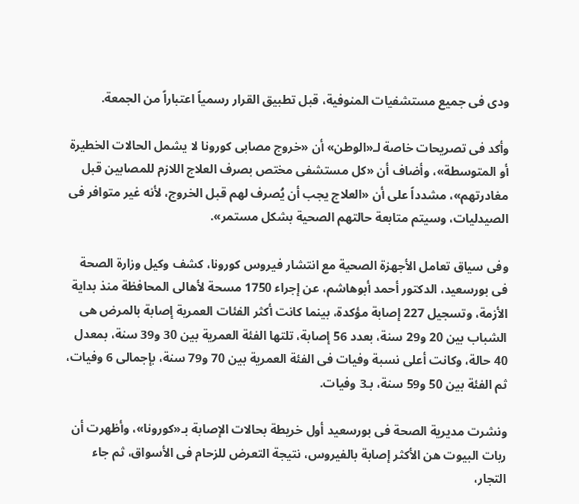ودى فى جميع مستشفيات المنوفية، قبل تطبيق القرار رسمياً اعتباراً من الجمعة.

وأكد فى تصريحات خاصة لـ«الوطن» أن «خروج مصابى كورونا لا يشمل الحالات الخطيرة أو المتوسطة»، وأضاف أن «كل مستشفى مختص بصرف العلاج اللازم للمصابين قبل مغادرتهم»، مشدداً على أن «العلاج يجب أن يُصرف لهم قبل الخروج، لأنه غير متوافر فى الصيدليات، وسيتم متابعة حالتهم الصحية بشكل مستمر».

وفى سياق تعامل الأجهزة الصحية مع انتشار فيروس كورونا، كشف وكيل وزارة الصحة فى بورسعيد، الدكتور أحمد أبوهاشم، عن إجراء 1750 مسحة لأهالى المحافظة منذ بداية الأزمة، وتسجيل 227 إصابة مؤكدة، بينما كانت أكثر الفئات العمرية إصابة بالمرض هى الشباب بين 20 و29 سنة، بعدد 56 إصابة، تلتها الفئة العمرية بين 30 و39 سنة، بمعدل 40 حالة، وكانت أعلى نسبة وفيات فى الفئة العمرية بين 70 و79 سنة، بإجمالى 6 وفيات، ثم الفئة بين 50 و59 سنة، بـ3 وفيات.

ونشرت مديرية الصحة فى بورسعيد أول خريطة بحالات الإصابة بـ«كورونا»، وأظهرت أن ربات البيوت هن الأكثر إصابة بالفيروس، نتيجة التعرض للزحام فى الأسواق، ثم جاء التجار،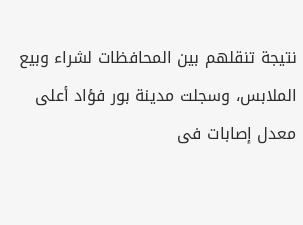نتيجة تنقلهم بين المحافظات لشراء وبيع الملابس، وسجلت مدينة بور فؤاد أعلى معدل إصابات فى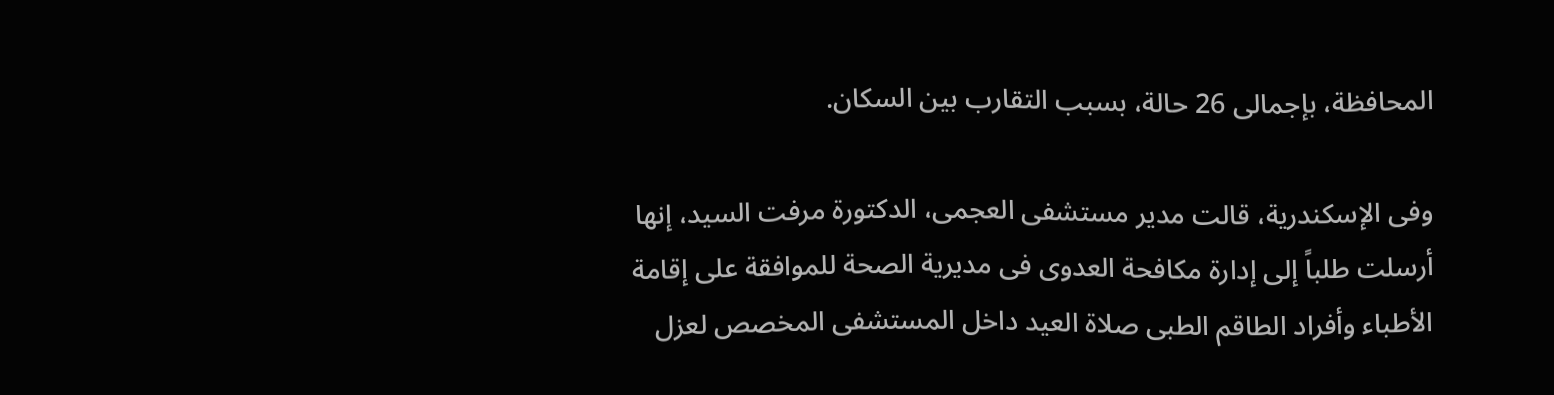المحافظة، بإجمالى 26 حالة، بسبب التقارب بين السكان.

وفى الإسكندرية، قالت مدير مستشفى العجمى، الدكتورة مرفت السيد، إنها أرسلت طلباً إلى إدارة مكافحة العدوى فى مديرية الصحة للموافقة على إقامة الأطباء وأفراد الطاقم الطبى صلاة العيد داخل المستشفى المخصص لعزل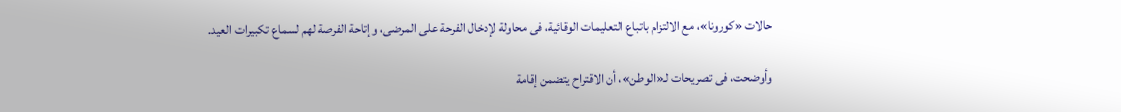حالات «كورونا»، مع الالتزام باتباع التعليمات الوقائية، فى محاولة لإدخال الفرحة على المرضى، وإتاحة الفرصة لهم لسماع تكبيرات العيد.

وأوضحت، فى تصريحات لـ«الوطن»، أن الاقتراح يتضمن إقامة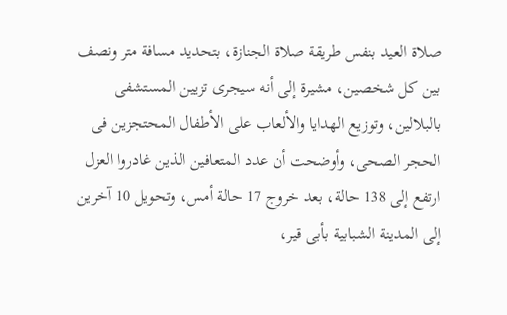صلاة العيد بنفس طريقة صلاة الجنازة، بتحديد مسافة متر ونصف بين كل شخصين، مشيرة إلى أنه سيجرى تزيين المستشفى بالبلالين، وتوزيع الهدايا والألعاب على الأطفال المحتجزين فى الحجر الصحى، وأوضحت أن عدد المتعافين الذين غادروا العزل ارتفع إلى 138 حالة، بعد خروج 17 حالة أمس، وتحويل 10 آخرين إلى المدينة الشبابية بأبى قير،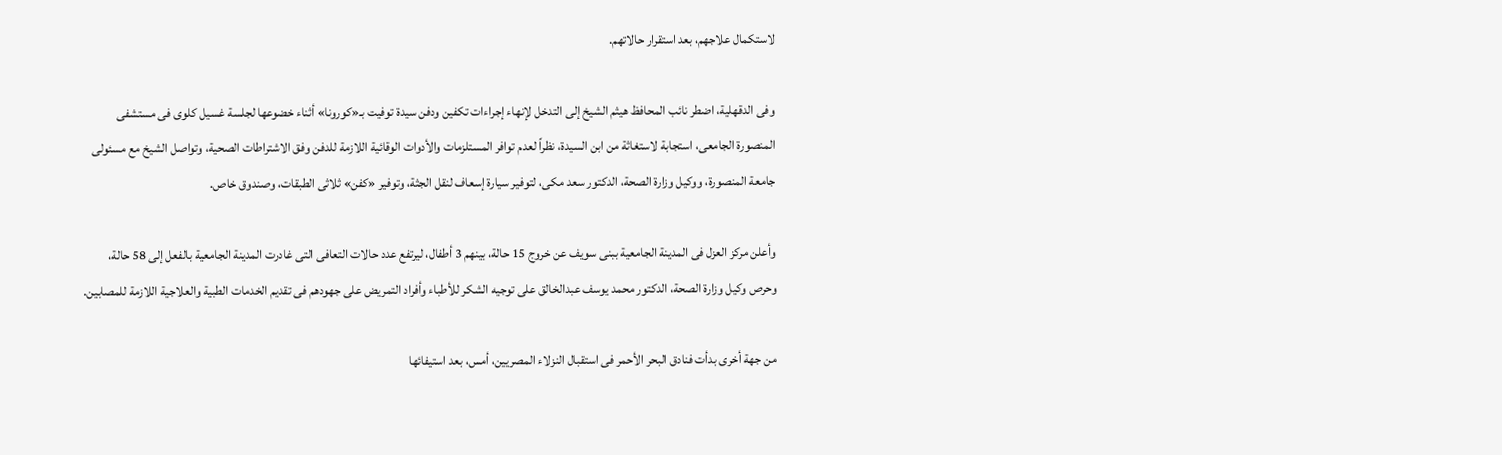لاستكمال علاجهم، بعد استقرار حالاتهم.

وفى الدقهلية، اضطر نائب المحافظ هيثم الشيخ إلى التدخل لإنهاء إجراءات تكفين ودفن سيدة توفيت بـ«كورونا» أثناء خضوعها لجلسة غسيل كلوى فى مستشفى المنصورة الجامعى، استجابة لاستغاثة من ابن السيدة، نظراً لعدم توافر المستلزمات والأدوات الوقائية اللازمة للدفن وفق الاشتراطات الصحية، وتواصل الشيخ مع مسئولى جامعة المنصورة، ووكيل وزارة الصحة، الدكتور سعد مكى، لتوفير سيارة إسعاف لنقل الجثة، وتوفير «كفن» ثلاثى الطبقات، وصندوق خاص.

وأعلن مركز العزل فى المدينة الجامعية ببنى سويف عن خروج 15 حالة، بينهم 3 أطفال، ليرتفع عدد حالات التعافى التى غادرت المدينة الجامعية بالفعل إلى 58 حالة، وحرص وكيل وزارة الصحة، الدكتور محمد يوسف عبدالخالق على توجيه الشكر للأطباء وأفراد التمريض على جهودهم فى تقديم الخدمات الطبية والعلاجية اللازمة للمصابين.

من جهة أخرى بدأت فنادق البحر الأحمر فى استقبال النزلاء المصريين، أمس، بعد استيفائها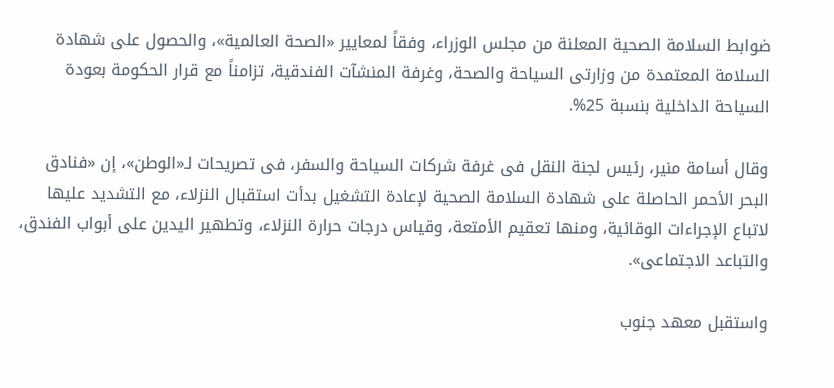ضوابط السلامة الصحية المعلنة من مجلس الوزراء، وفقاً لمعايير «الصحة العالمية»، والحصول على شهادة السلامة المعتمدة من وزارتى السياحة والصحة، وغرفة المنشآت الفندقية، تزامناً مع قرار الحكومة بعودة السياحة الداخلية بنسبة 25%.

وقال أسامة منير، رئيس لجنة النقل فى غرفة شركات السياحة والسفر، فى تصريحات لـ«الوطن»، إن «فنادق البحر الأحمر الحاصلة على شهادة السلامة الصحية لإعادة التشغيل بدأت استقبال النزلاء، مع التشديد عليها لاتباع الإجراءات الوقائية، ومنها تعقيم الأمتعة، وقياس درجات حرارة النزلاء، وتطهير اليدين على أبواب الفندق، والتباعد الاجتماعى».

واستقبل معهد جنوب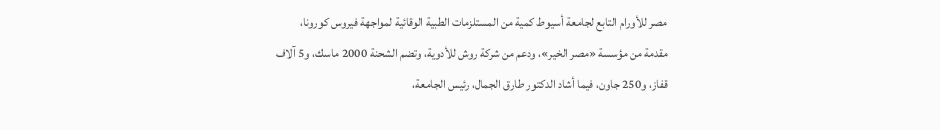مصر للأورام التابع لجامعة أسيوط كمية من المستلزمات الطبية الوقائية لمواجهة فيروس كورونا، مقدمة من مؤسسة «مصر الخير»، ودعم من شركة روش للأدوية، وتضم الشحنة 2000 ماسك، و5 آلاف قفاز، و250 جاون، فيما أشاد الدكتور طارق الجمال، رئيس الجامعة،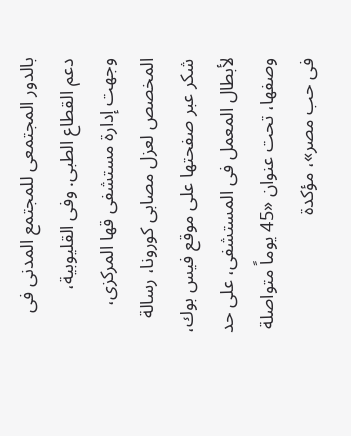بالدور المجتمعى للمجتمع المدنى فى دعم القطاع الطبى. وفى القليوبية، وجهت إدارة مستشفى قها المركزى، المخصص لعزل مصابى كورونا، رسالة شكر عبر صفحتها على موقع فيس بوك، لأبطال المعمل فى المستشفى، على حد وصفها، تحت عنوان «45 يوماً متواصلة فى حب مصر»، مؤكدة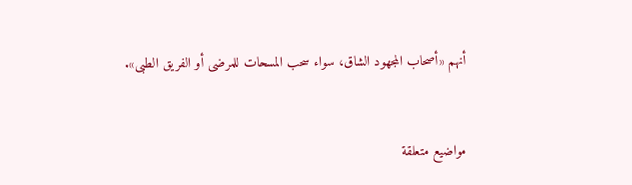أنهم «أصحاب المجهود الشاق، سواء سحب المسحات للمرضى أو الفريق الطبى».


مواضيع متعلقة